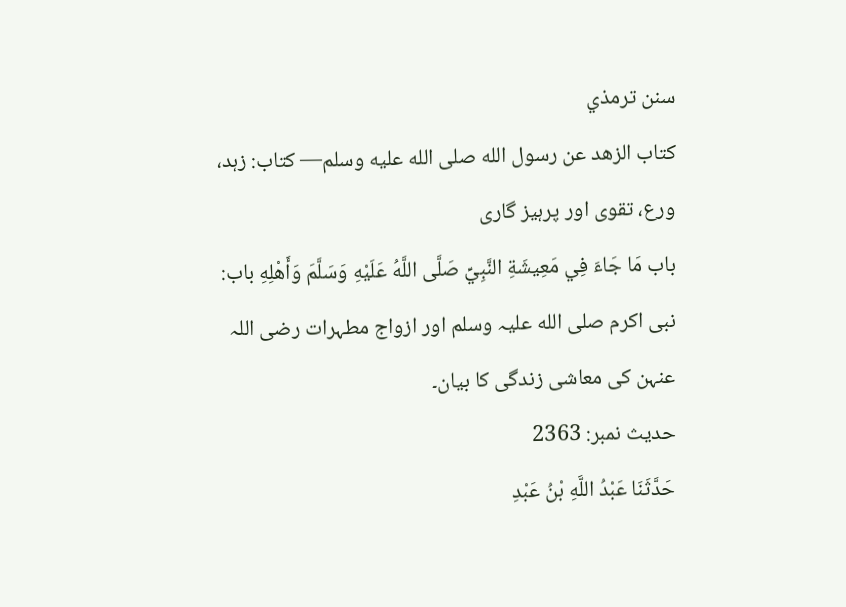سنن ترمذي
كتاب الزهد عن رسول الله صلى الله عليه وسلم— کتاب: زہد، ورع، تقوی اور پرہیز گاری
باب مَا جَاءَ فِي مَعِيشَةِ النَّبِيِّ صَلَّى اللَّهُ عَلَيْهِ وَسَلَّمَ وَأَهْلِهِ باب: نبی اکرم صلی الله علیہ وسلم اور ازواج مطہرات رضی اللہ عنہن کی معاشی زندگی کا بیان۔
حدیث نمبر: 2363
حَدَّثَنَا عَبْدُ اللَّهِ بْنُ عَبْدِ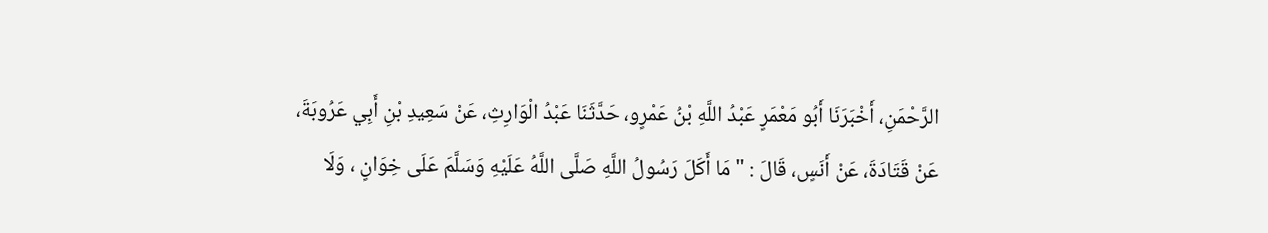الرَّحْمَنِ، أَخْبَرَنَا أَبُو مَعْمَرٍ عَبْدُ اللَّهِ بْنُ عَمْرٍو، حَدَّثَنَا عَبْدُ الْوَارِثِ، عَنْ سَعِيدِ بْنِ أَبِي عَرُوبَةَ، عَنْ قَتَادَةَ، عَنْ أَنَسٍ، قَالَ : " مَا أَكَلَ رَسُولُ اللَّهِ صَلَّى اللَّهُ عَلَيْهِ وَسَلَّمَ عَلَى خِوَانٍ ، وَلَا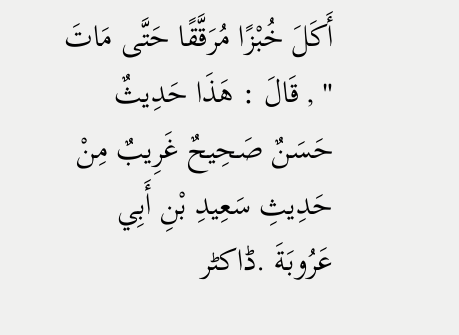أَكَلَ خُبْزًا مُرَقَّقًا حَتَّى مَاتَ " , قَالَ : هَذَا حَدِيثٌ حَسَنٌ صَحِيحٌ غَرِيبٌ مِنْ حَدِيثِ سَعِيدِ بْنِ أَبِي عَرُوبَةَ .ڈاکٹر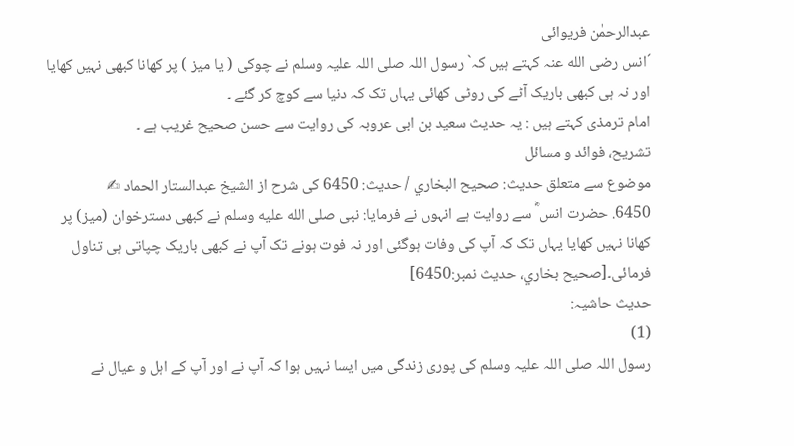عبدالرحمٰن فریوائی
´انس رضی الله عنہ کہتے ہیں کہ` رسول اللہ صلی اللہ علیہ وسلم نے چوکی ( یا میز ) پر کھانا کبھی نہیں کھایا اور نہ ہی کبھی باریک آٹے کی روٹی کھائی یہاں تک کہ دنیا سے کوچ کر گئے ۔
امام ترمذی کہتے ہیں : یہ حدیث سعید بن ابی عروبہ کی روایت سے حسن صحیح غریب ہے ۔
تشریح، فوائد و مسائل
موضوع سے متعلق حدیث: صحيح البخاري / حدیث: 6450 کی شرح از الشیخ عبدالستار الحماد ✍
6450. حضرت انس ؓ سے روایت ہے انہوں نے فرمایا: نبی صلى الله عليه وسلم نے کبھی دسترخوان (میز) پر کھانا نہیں کھایا یہاں تک کہ آپ کی وفات ہوگئی اور نہ فوت ہونے تک آپ نے کبھی باریک چپاتی ہی تناول فرمائی۔[صحيح بخاري، حديث نمبر:6450]
حدیث حاشیہ:
(1)
رسول اللہ صلی اللہ علیہ وسلم کی پوری زندگی میں ایسا نہیں ہوا کہ آپ نے اور آپ کے اہل و عیال نے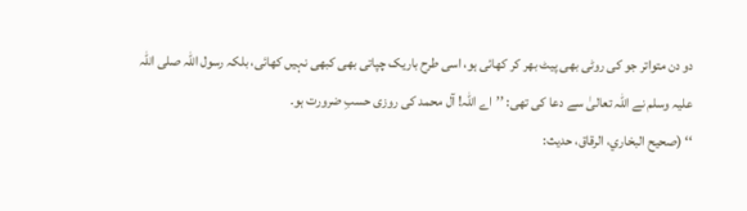دو دن متواتر جو کی روٹی بھی پیٹ بھر کر کھائی ہو، اسی طرح باریک چپاتی بھی کبھی نہیں کھائی، بلکہ رسول اللہ صلی اللہ علیہ وسلم نے اللہ تعالیٰ سے دعا کی تھی: ’’اے اللہ! آل محمد کی روزی حسبِ ضرورت ہو۔
‘‘ (صحیح البخاري، الرقاق، حدیث: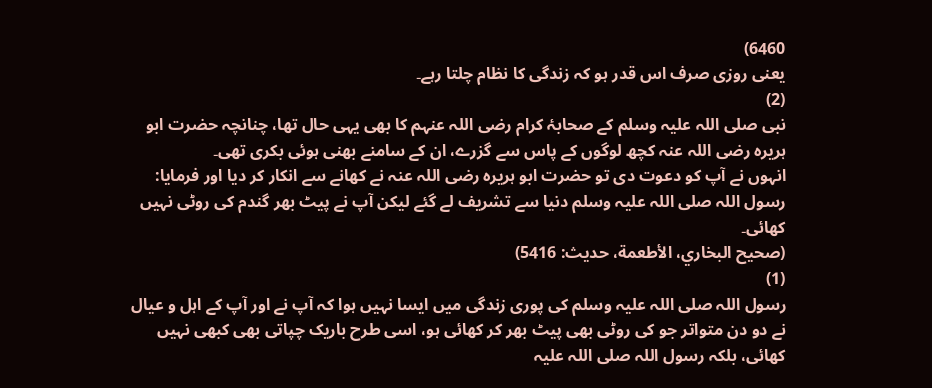6460)
یعنی روزی صرف اس قدر ہو کہ زندگی کا نظام چلتا رہے۔
(2)
نبی صلی اللہ علیہ وسلم کے صحابۂ کرام رضی اللہ عنہم کا بھی یہی حال تھا، چنانچہ حضرت ابو ہریرہ رضی اللہ عنہ کچھ لوگوں کے پاس سے گزرے، ان کے سامنے بھنی ہوئی بکری تھی۔
انہوں نے آپ کو دعوت دی تو حضرت ابو ہریرہ رضی اللہ عنہ نے کھانے سے انکار کر دیا اور فرمایا: رسول اللہ صلی اللہ علیہ وسلم دنیا سے تشریف لے گئے لیکن آپ نے پیٹ بھر گندم کی روٹی نہیں کھائی۔
(صحیح البخاري، الأطعمة، حدیث: 5416)
(1)
رسول اللہ صلی اللہ علیہ وسلم کی پوری زندگی میں ایسا نہیں ہوا کہ آپ نے اور آپ کے اہل و عیال نے دو دن متواتر جو کی روٹی بھی پیٹ بھر کر کھائی ہو، اسی طرح باریک چپاتی بھی کبھی نہیں کھائی، بلکہ رسول اللہ صلی اللہ علیہ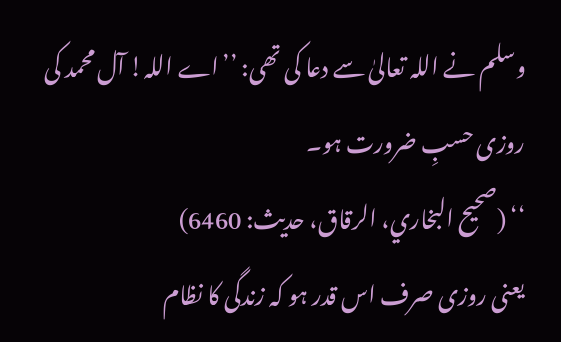وسلم نے اللہ تعالیٰ سے دعا کی تھی: ’’اے اللہ! آل محمد کی روزی حسبِ ضرورت ہو۔
‘‘ (صحیح البخاري، الرقاق، حدیث: 6460)
یعنی روزی صرف اس قدر ہو کہ زندگی کا نظام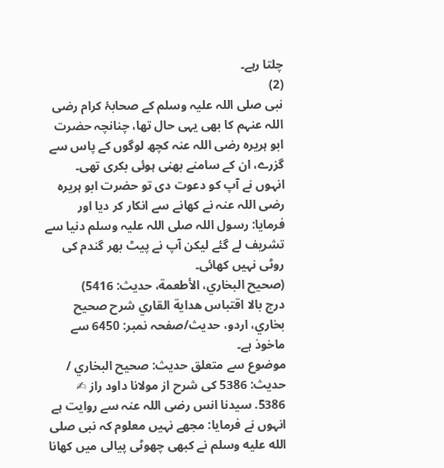چلتا رہے۔
(2)
نبی صلی اللہ علیہ وسلم کے صحابۂ کرام رضی اللہ عنہم کا بھی یہی حال تھا، چنانچہ حضرت ابو ہریرہ رضی اللہ عنہ کچھ لوگوں کے پاس سے گزرے، ان کے سامنے بھنی ہوئی بکری تھی۔
انہوں نے آپ کو دعوت دی تو حضرت ابو ہریرہ رضی اللہ عنہ نے کھانے سے انکار کر دیا اور فرمایا: رسول اللہ صلی اللہ علیہ وسلم دنیا سے تشریف لے گئے لیکن آپ نے پیٹ بھر گندم کی روٹی نہیں کھائی۔
(صحیح البخاري، الأطعمة، حدیث: 5416)
درج بالا اقتباس هداية القاري شرح صحيح بخاري، اردو، حدیث/صفحہ نمبر: 6450 سے ماخوذ ہے۔
موضوع سے متعلق حدیث: صحيح البخاري / حدیث: 5386 کی شرح از مولانا داود راز ✍
5386. سیدنا انس رضی اللہ عنہ سے روایت ہے انہوں نے فرمایا: مجھے نہیں معلوم کہ نبی صلى الله عليه وسلم نے کبھی چھوٹی پیالی میں کھانا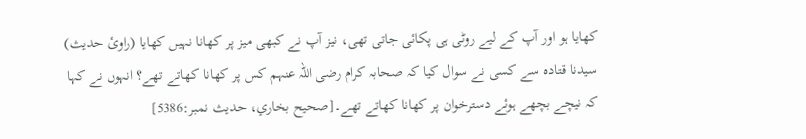کھایا ہو اور آپ کے لیے روٹی ہی پکائی جاتی تھی، نیز آپ نے کبھی میز پر کھانا نہیں کھایا (راوئ حدیث) سیدنا قتادہ سے کسی نے سوال کیا کہ صحابہ کرام رضی اللہ عنہم کس پر کھانا کھاتے تھے؟ انہوں نے کہا کہ نیچے بچھے ہوئے دسترخوان پر کھانا کھاتے تھے۔[صحيح بخاري، حديث نمبر:5386]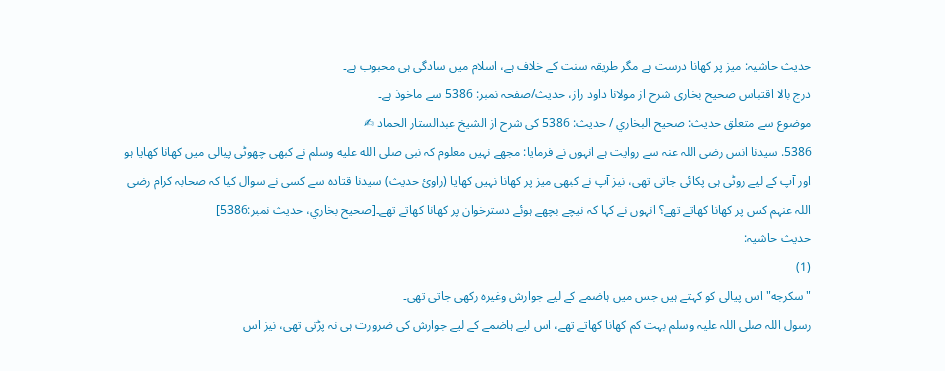حدیث حاشیہ: میز پر کھانا درست ہے مگر طریقہ سنت کے خلاف ہے، اسلام میں سادگی ہی محبوب ہے۔
درج بالا اقتباس صحیح بخاری شرح از مولانا داود راز، حدیث/صفحہ نمبر: 5386 سے ماخوذ ہے۔
موضوع سے متعلق حدیث: صحيح البخاري / حدیث: 5386 کی شرح از الشیخ عبدالستار الحماد ✍
5386. سیدنا انس رضی اللہ عنہ سے روایت ہے انہوں نے فرمایا: مجھے نہیں معلوم کہ نبی صلى الله عليه وسلم نے کبھی چھوٹی پیالی میں کھانا کھایا ہو اور آپ کے لیے روٹی ہی پکائی جاتی تھی، نیز آپ نے کبھی میز پر کھانا نہیں کھایا (راوئ حدیث) سیدنا قتادہ سے کسی نے سوال کیا کہ صحابہ کرام رضی اللہ عنہم کس پر کھانا کھاتے تھے؟ انہوں نے کہا کہ نیچے بچھے ہوئے دسترخوان پر کھانا کھاتے تھے۔[صحيح بخاري، حديث نمبر:5386]
حدیث حاشیہ:
(1)
"سكرجه" اس پیالی کو کہتے ہیں جس میں ہاضمے کے لیے جوارش وغیرہ رکھی جاتی تھی۔
رسول اللہ صلی اللہ علیہ وسلم بہت کم کھانا کھاتے تھے، اس لیے ہاضمے کے لیے جوارش کی ضرورت ہی نہ پڑتی تھی، نیز اس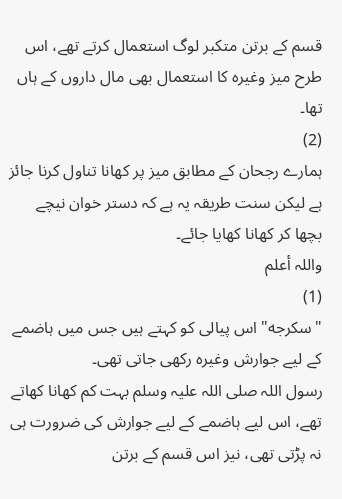قسم کے برتن متکبر لوگ استعمال کرتے تھے، اس طرح میز وغیرہ کا استعمال بھی مال داروں کے ہاں تھا۔
(2)
ہمارے رجحان کے مطابق میز پر کھانا تناول کرنا جائز ہے لیکن سنت طریقہ یہ ہے کہ دستر خوان نیچے بچھا کر کھانا کھایا جائے۔
واللہ أعلم
(1)
"سكرجه" اس پیالی کو کہتے ہیں جس میں ہاضمے کے لیے جوارش وغیرہ رکھی جاتی تھی۔
رسول اللہ صلی اللہ علیہ وسلم بہت کم کھانا کھاتے تھے، اس لیے ہاضمے کے لیے جوارش کی ضرورت ہی نہ پڑتی تھی، نیز اس قسم کے برتن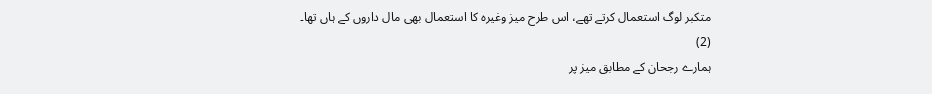متکبر لوگ استعمال کرتے تھے، اس طرح میز وغیرہ کا استعمال بھی مال داروں کے ہاں تھا۔
(2)
ہمارے رجحان کے مطابق میز پر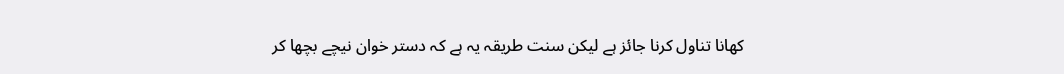کھانا تناول کرنا جائز ہے لیکن سنت طریقہ یہ ہے کہ دستر خوان نیچے بچھا کر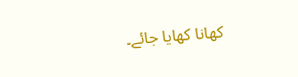کھانا کھایا جائے۔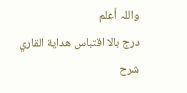واللہ أعلم
درج بالا اقتباس هداية القاري شرح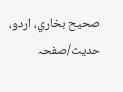صحيح بخاري، اردو، حدیث/صفحہ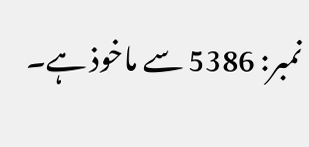نمبر: 5386 سے ماخوذ ہے۔